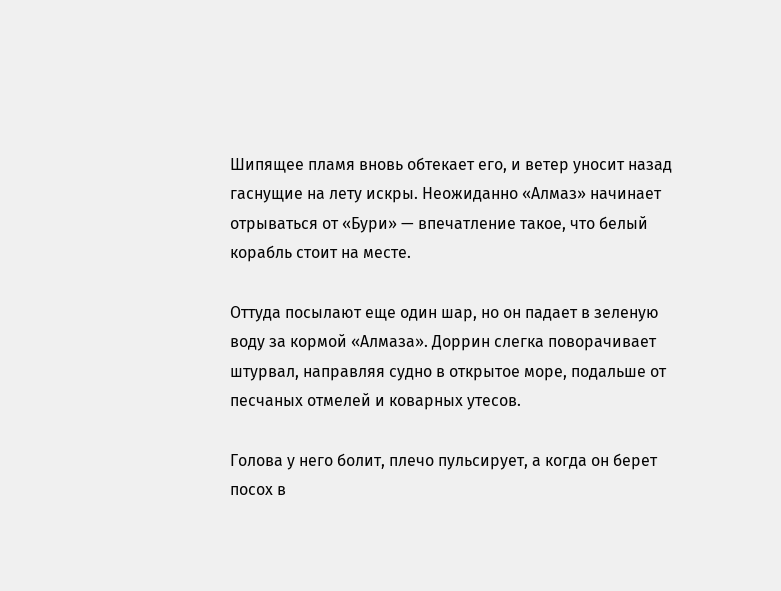Шипящее пламя вновь обтекает его, и ветер уносит назад гаснущие на лету искры. Неожиданно «Алмаз» начинает отрываться от «Бури» — впечатление такое, что белый корабль стоит на месте.

Оттуда посылают еще один шар, но он падает в зеленую воду за кормой «Алмаза». Доррин слегка поворачивает штурвал, направляя судно в открытое море, подальше от песчаных отмелей и коварных утесов.

Голова у него болит, плечо пульсирует, а когда он берет посох в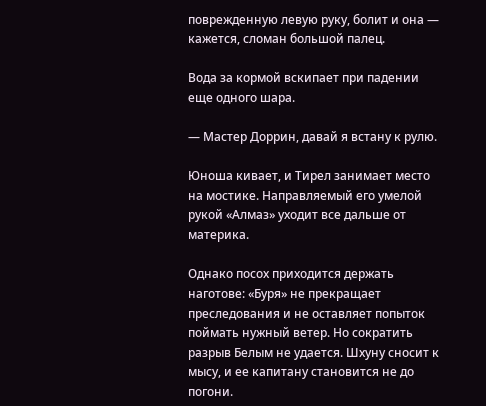поврежденную левую руку, болит и она — кажется, сломан большой палец.

Вода за кормой вскипает при падении еще одного шара.

— Мастер Доррин, давай я встану к рулю.

Юноша кивает, и Тирел занимает место на мостике. Направляемый его умелой рукой «Алмаз» уходит все дальше от материка.

Однако посох приходится держать наготове: «Буря» не прекращает преследования и не оставляет попыток поймать нужный ветер. Но сократить разрыв Белым не удается. Шхуну сносит к мысу, и ее капитану становится не до погони.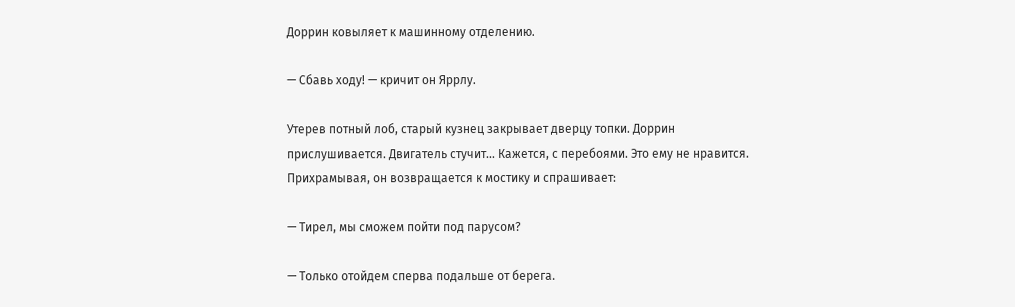Доррин ковыляет к машинному отделению.

— Сбавь ходу! — кричит он Яррлу.

Утерев потный лоб, старый кузнец закрывает дверцу топки. Доррин прислушивается. Двигатель стучит... Кажется, с перебоями. Это ему не нравится. Прихрамывая, он возвращается к мостику и спрашивает:

— Тирел, мы сможем пойти под парусом?

— Только отойдем сперва подальше от берега.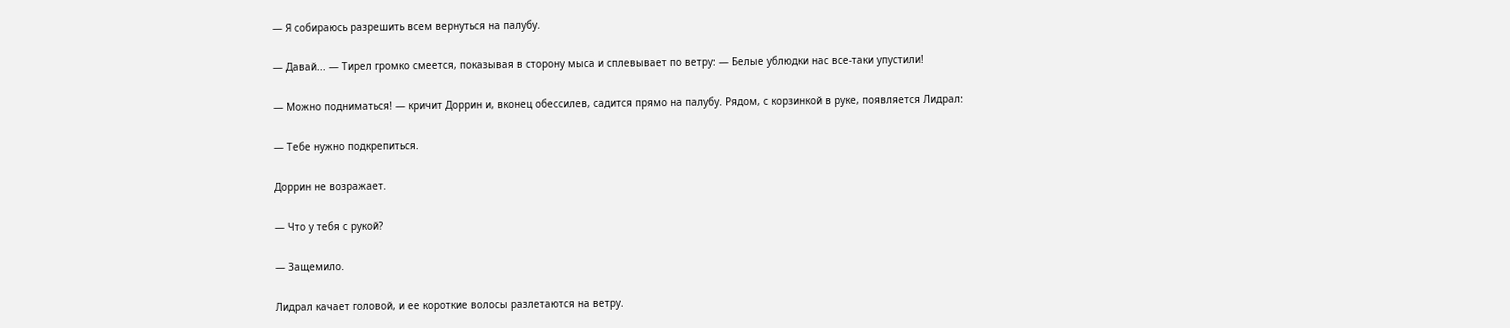— Я собираюсь разрешить всем вернуться на палубу.

— Давай... — Тирел громко смеется, показывая в сторону мыса и сплевывает по ветру: — Белые ублюдки нас все-таки упустили!

— Можно подниматься! — кричит Доррин и, вконец обессилев, садится прямо на палубу. Рядом, с корзинкой в руке, появляется Лидрал:

— Тебе нужно подкрепиться.

Доррин не возражает.

— Что у тебя с рукой?

— Защемило.

Лидрал качает головой, и ее короткие волосы разлетаются на ветру.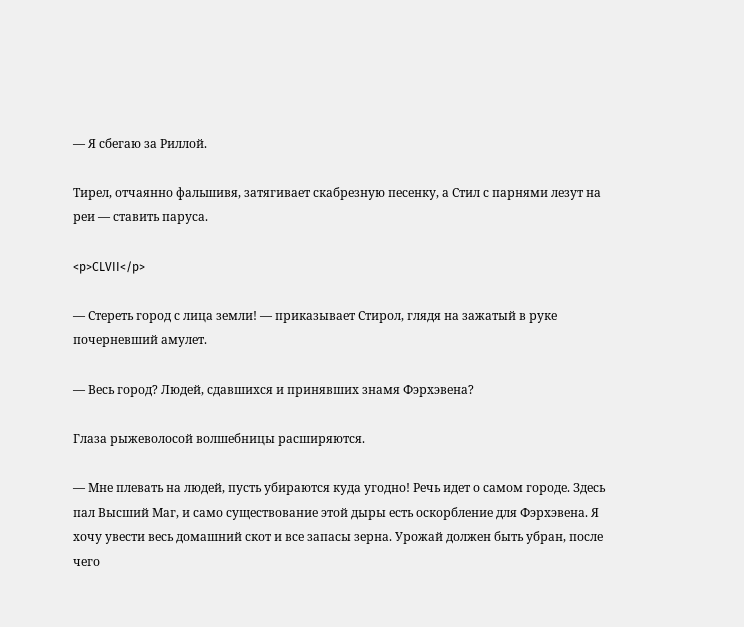— Я сбегаю за Риллой.

Тирел, отчаянно фальшивя, затягивает скабрезную песенку, а Стил с парнями лезут на реи — ставить паруса.

<p>CLVII</p>

— Стереть город с лица земли! — приказывает Стирол, глядя на зажатый в руке почерневший амулет.

— Весь город? Людей, сдавшихся и принявших знамя Фэрхэвена?

Глаза рыжеволосой волшебницы расширяются.

— Мне плевать на людей, пусть убираются куда угодно! Речь идет о самом городе. Здесь пал Высший Маг, и само существование этой дыры есть оскорбление для Фэрхэвена. Я хочу увести весь домашний скот и все запасы зерна. Урожай должен быть убран, после чего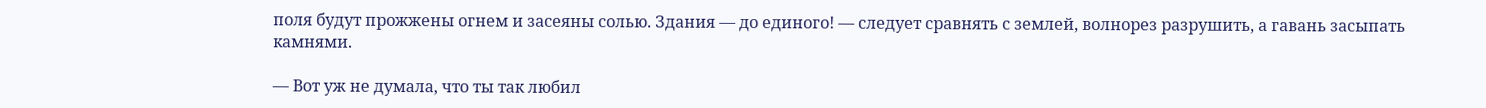поля будут прожжены огнем и засеяны солью. Здания — до единого! — следует сравнять с землей, волнорез разрушить, а гавань засыпать камнями.

— Вот уж не думала, что ты так любил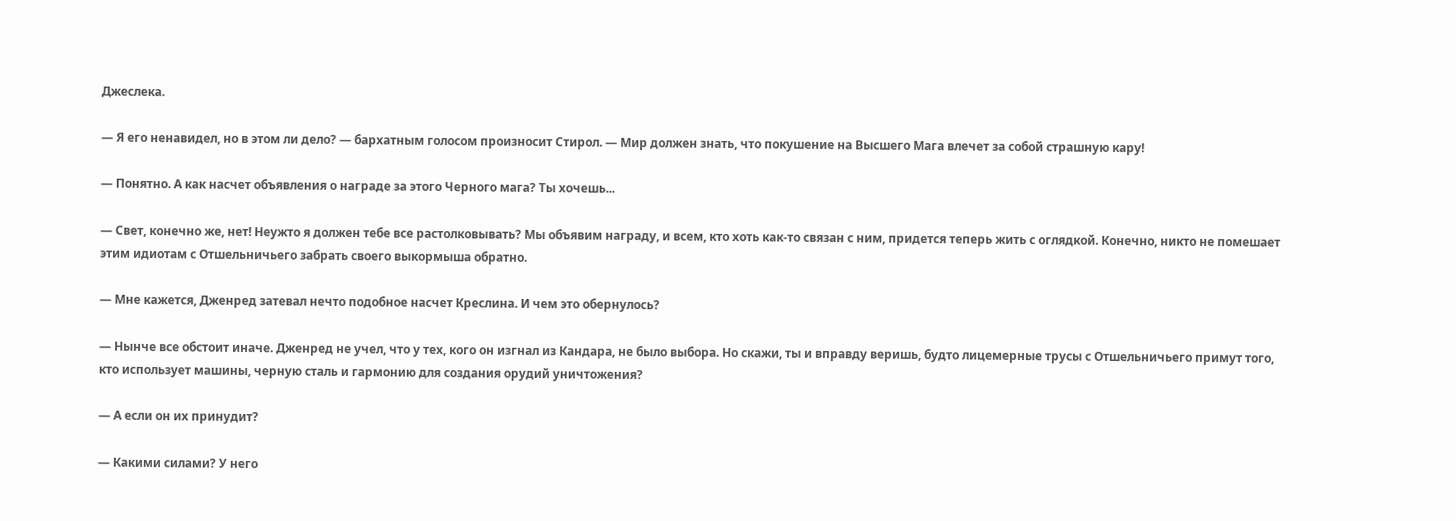Джеслека.

— Я его ненавидел, но в этом ли дело? — бархатным голосом произносит Стирол. — Мир должен знать, что покушение на Высшего Мага влечет за собой страшную кару!

— Понятно. А как насчет объявления о награде за этого Черного мага? Ты хочешь...

— Свет, конечно же, нет! Неужто я должен тебе все растолковывать? Мы объявим награду, и всем, кто хоть как-то связан с ним, придется теперь жить с оглядкой. Конечно, никто не помешает этим идиотам с Отшельничьего забрать своего выкормыша обратно.

— Мне кажется, Дженред затевал нечто подобное насчет Креслина. И чем это обернулось?

— Нынче все обстоит иначе. Дженред не учел, что у тех, кого он изгнал из Кандара, не было выбора. Но скажи, ты и вправду веришь, будто лицемерные трусы с Отшельничьего примут того, кто использует машины, черную сталь и гармонию для создания орудий уничтожения?

— А если он их принудит?

— Какими силами? У него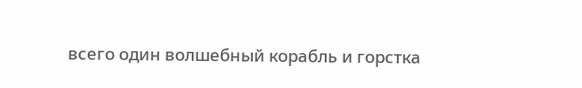всего один волшебный корабль и горстка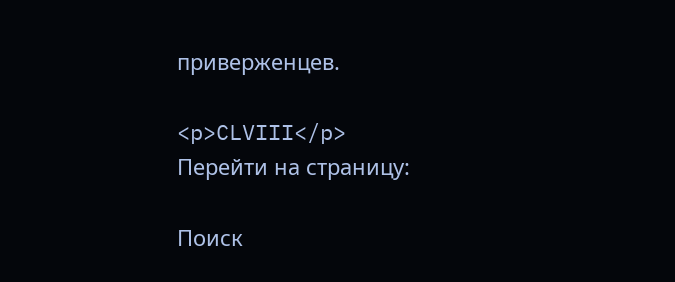приверженцев.

<p>CLVIII</p>
Перейти на страницу:

Поиск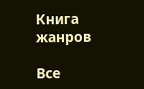Книга жанров

Все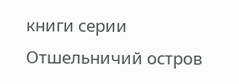книги серии Отшельничий остров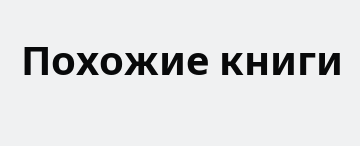Похожие книги